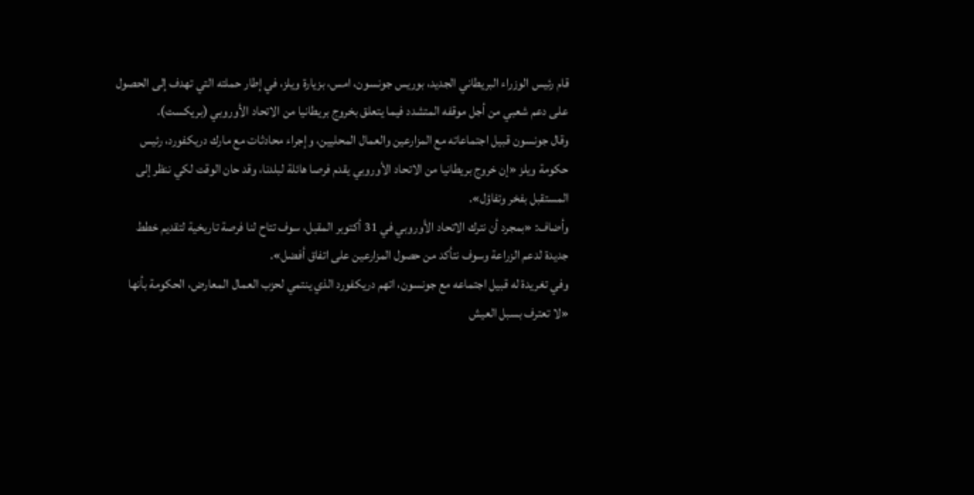قام رئيس الوزراء البريطاني الجديد، بوريس جونسون، امس، بزيارة ويلز، في إطار حملته التي تهدف إلى الحصول على دعم شعبي من أجل موقفه المتشدد فيما يتعلق بخروج بريطانيا من الاتحاد الأوروبي (بريكست).
وقال جونسون قبيل اجتماعاته مع المزارعين والعمال المحليين، وإجراء محادثات مع مارك دريكفورد، رئيس حكومة ويلز «إن خروج بريطانيا من الاتحاد الأوروبي يقدم فرصا هائلة لبلدنا، وقد حان الوقت لكي ننظر إلى المستقبل بفخر وتفاؤل».
وأضاف: «بمجرد أن نترك الاتحاد الأوروبي في 31 أكتوبر المقبل، سوف تتاح لنا فرصة تاريخية لتقديم خطط جديدة لدعم الزراعة وسوف نتأكد من حصول المزارعين على اتفاق أفضل».
وفي تغريدة له قبيل اجتماعه مع جونسون، اتهم دريكفورد الذي ينتمي لحزب العمال المعارض، الحكومة بأنها «لا تعترف بسبل العيش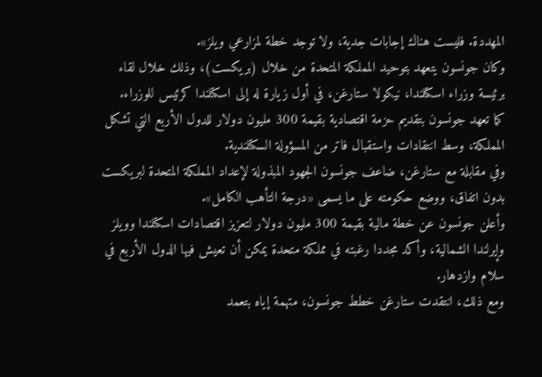المهددة. فليست هناك إجابات جدية، ولا توجد خطة لمزارعي ويلز».
وكان جونسون يتعهد بتوحيد المملكة المتحدة من خلال (بريكست)، وذلك خلال لقاء برئيسة وزراء اسكتلندا، نيكولا ستارغن، في أول زيارة له إلى اسكتلندا كرئيس للوزراء.
كما تعهد جونسون بتقديم حزمة اقتصادية بقيمة 300 مليون دولار للدول الأربع التي تشكل المملكة، وسط انتقادات واستقبال فاتر من المسؤولة السكتلندية.
وفي مقابلة مع ستارغن، ضاعف جونسون الجهود المبذولة لإعداد المملكة المتحدة لبريكست بدون اتفاق، ووضع حكومته على ما يسمى «درجة التأهب الكامل».
وأعلن جونسون عن خطة مالية بقيمة 300 مليون دولار لتعزيز اقتصادات اسكتلندا وويلز وإيرلندا الشمالية، وأكد مجددا رغبته في مملكة متحدة يمكن أن تعيش فيها الدول الأربع في سلام وازدهار.
ومع ذلك، انتقدت ستارغن خطط جونسون، متهمة إياه بتعمد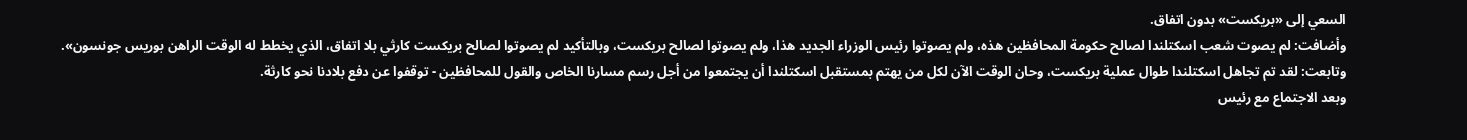السعي إلى «بريكست» بدون اتفاق.
وأضافت: لم يصوت شعب اسكتلندا لصالح حكومة المحافظين هذه، ولم يصوتوا رئيس الوزراء الجديد هذا، ولم يصوتوا لصالح بريكست، وبالتأكيد لم يصوتوا لصالح بريكست كارثي بلا اتفاق، الذي يخطط له الوقت الراهن بوريس جونسون».
وتابعت: لقد تم تجاهل اسكتلندا طوال عملية بريكست، وحان الوقت الآن لكل من يهتم بمستقبل اسكتلندا أن يجتمعوا من أجل رسم مسارنا الخاص والقول للمحافظين - توقفوا عن دفع بلادنا نحو كارثة.
وبعد الاجتماع مع رئيس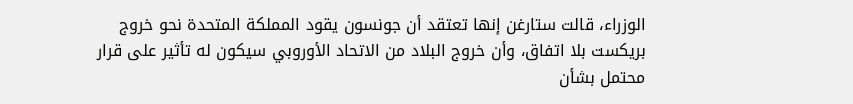الوزراء، قالت ستارغن إنها تعتقد أن جونسون يقود المملكة المتحدة نحو خروج بريكست بلا اتفاق، وأن خروج البلاد من الاتحاد الأوروبي سيكون له تأثير على قرار محتمل بشأن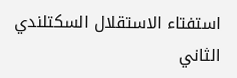استفتاء الاستقلال السكتلندي الثاني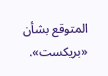المتوقع بشأن «بريكست».